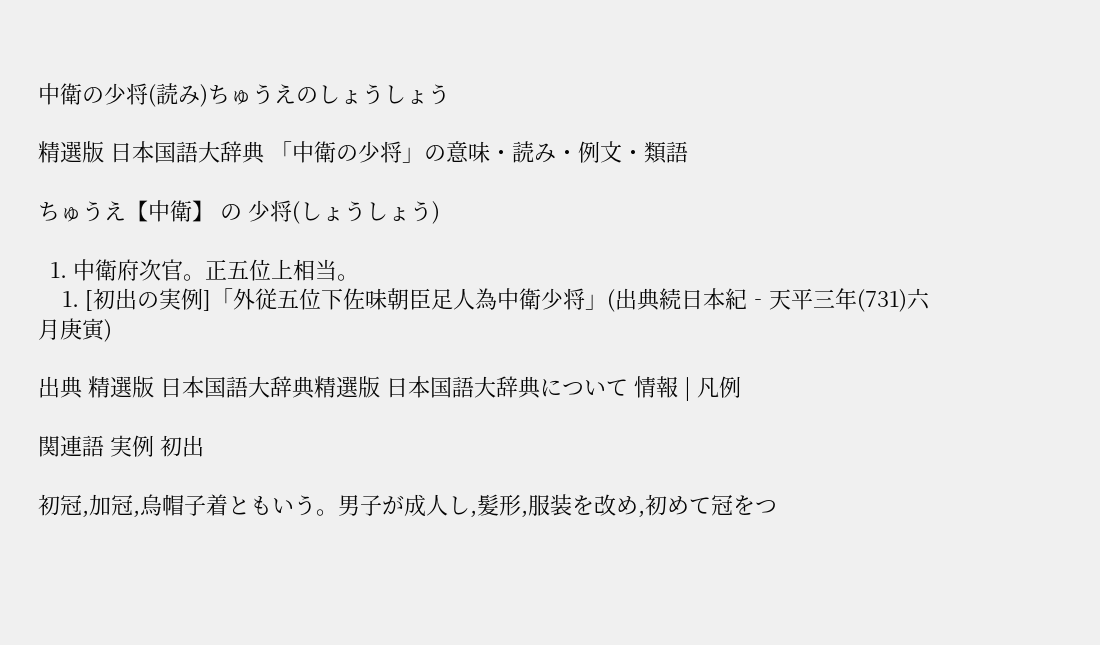中衛の少将(読み)ちゅうえのしょうしょう

精選版 日本国語大辞典 「中衛の少将」の意味・読み・例文・類語

ちゅうえ【中衛】 の 少将(しょうしょう)

  1. 中衛府次官。正五位上相当。
    1. [初出の実例]「外従五位下佐味朝臣足人為中衛少将」(出典続日本紀‐天平三年(731)六月庚寅)

出典 精選版 日本国語大辞典精選版 日本国語大辞典について 情報 | 凡例

関連語 実例 初出

初冠,加冠,烏帽子着ともいう。男子が成人し,髪形,服装を改め,初めて冠をつ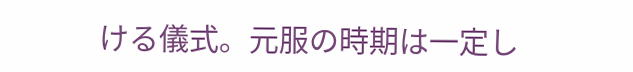ける儀式。元服の時期は一定し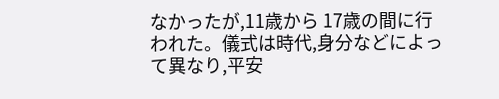なかったが,11歳から 17歳の間に行われた。儀式は時代,身分などによって異なり,平安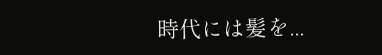時代には髪を...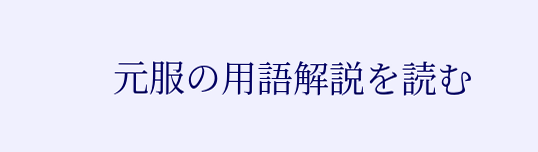元服の用語解説を読む